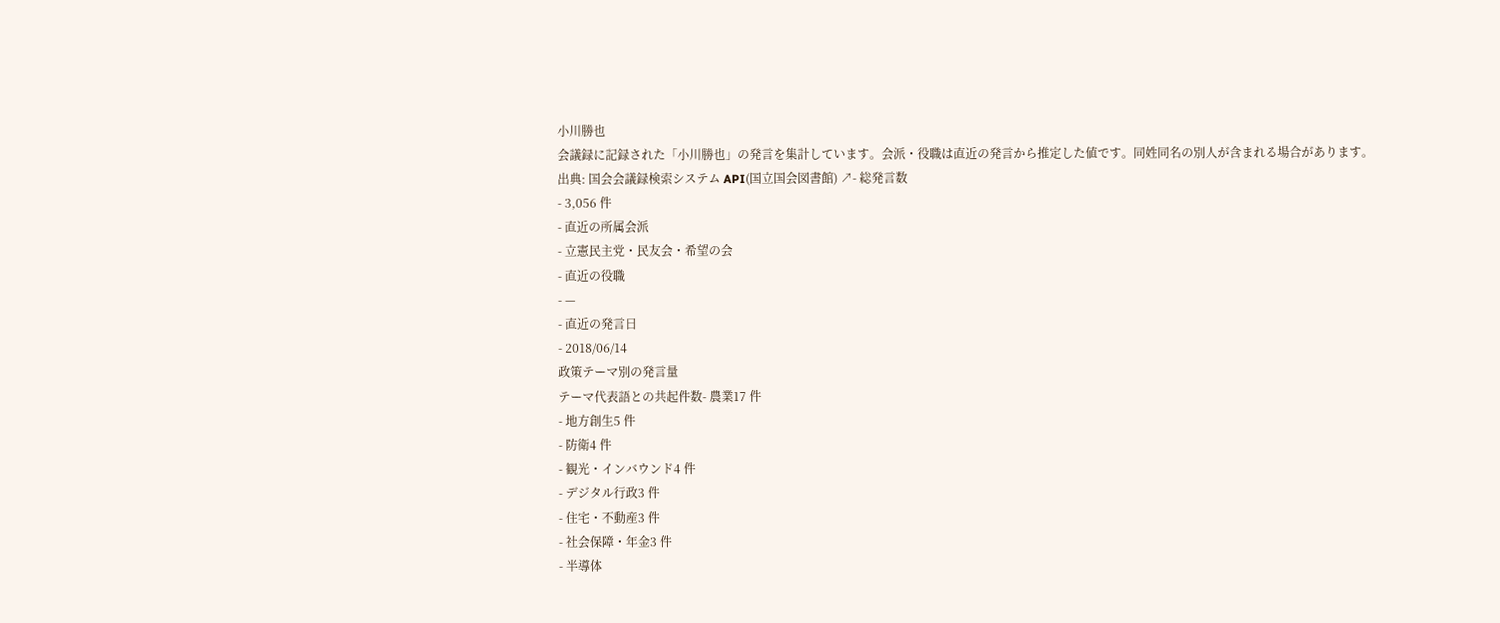小川勝也
会議録に記録された「小川勝也」の発言を集計しています。会派・役職は直近の発言から推定した値です。同姓同名の別人が含まれる場合があります。
出典: 国会会議録検索システム API(国立国会図書館) ↗- 総発言数
- 3,056 件
- 直近の所属会派
- 立憲民主党・民友会・希望の会
- 直近の役職
- —
- 直近の発言日
- 2018/06/14
政策テーマ別の発言量
テーマ代表語との共起件数- 農業17 件
- 地方創生5 件
- 防衛4 件
- 観光・インバウンド4 件
- デジタル行政3 件
- 住宅・不動産3 件
- 社会保障・年金3 件
- 半導体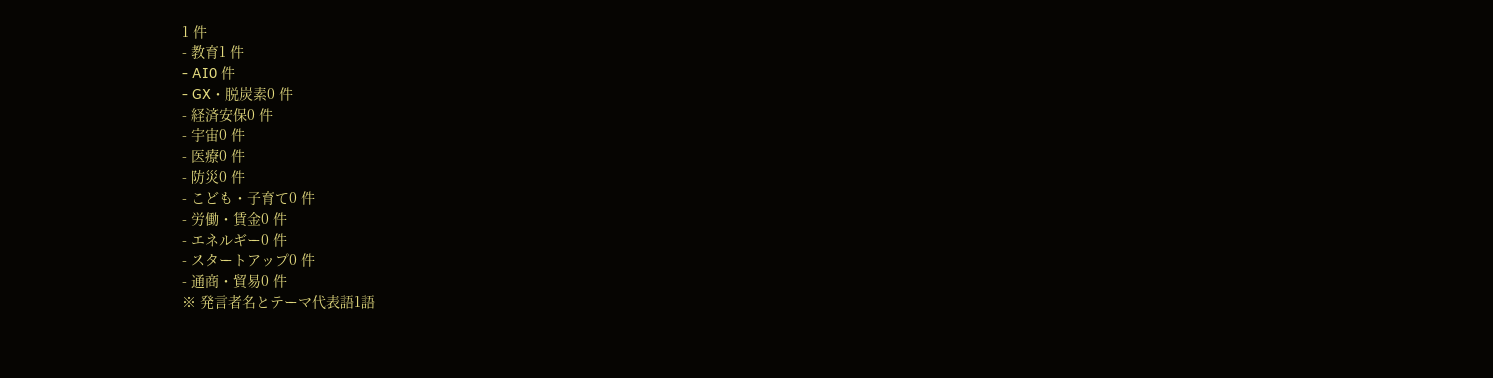1 件
- 教育1 件
- AI0 件
- GX・脱炭素0 件
- 経済安保0 件
- 宇宙0 件
- 医療0 件
- 防災0 件
- こども・子育て0 件
- 労働・賃金0 件
- エネルギー0 件
- スタートアップ0 件
- 通商・貿易0 件
※ 発言者名とテーマ代表語1語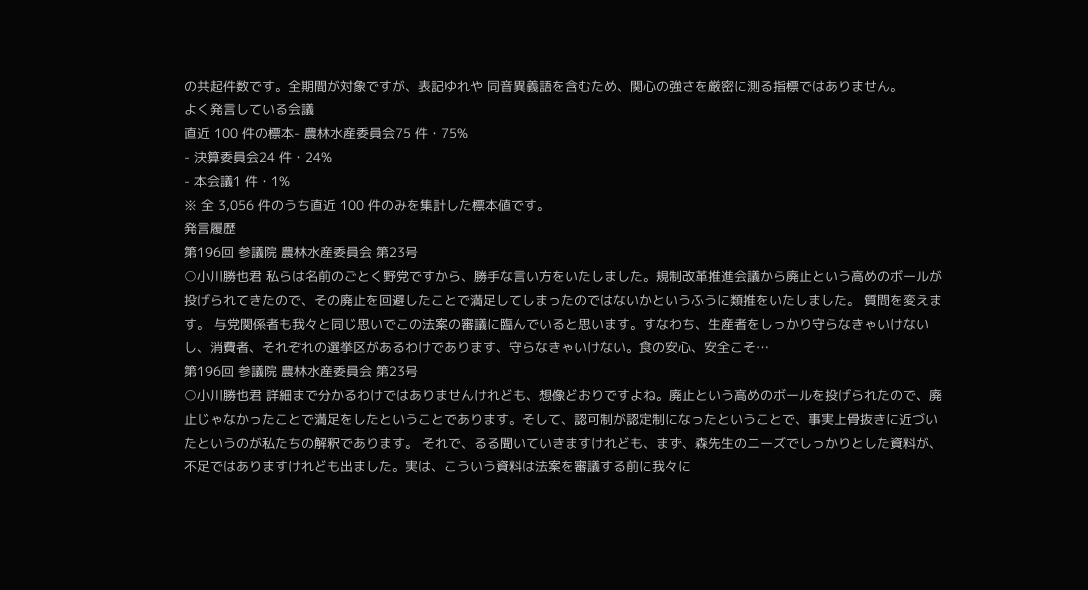の共起件数です。全期間が対象ですが、表記ゆれや 同音異義語を含むため、関心の強さを厳密に測る指標ではありません。
よく発言している会議
直近 100 件の標本- 農林水産委員会75 件・75%
- 決算委員会24 件・24%
- 本会議1 件・1%
※ 全 3,056 件のうち直近 100 件のみを集計した標本値です。
発言履歴
第196回 参議院 農林水産委員会 第23号
○小川勝也君 私らは名前のごとく野党ですから、勝手な言い方をいたしました。規制改革推進会議から廃止という高めのボールが投げられてきたので、その廃止を回避したことで満足してしまったのではないかというふうに類推をいたしました。 質問を変えます。 与党関係者も我々と同じ思いでこの法案の審議に臨んでいると思います。すなわち、生産者をしっかり守らなきゃいけないし、消費者、それぞれの選挙区があるわけであります、守らなきゃいけない。食の安心、安全こそ…
第196回 参議院 農林水産委員会 第23号
○小川勝也君 詳細まで分かるわけではありませんけれども、想像どおりですよね。廃止という高めのボールを投げられたので、廃止じゃなかったことで満足をしたということであります。そして、認可制が認定制になったということで、事実上骨抜きに近づいたというのが私たちの解釈であります。 それで、るる聞いていきますけれども、まず、森先生のニーズでしっかりとした資料が、不足ではありますけれども出ました。実は、こういう資料は法案を審議する前に我々に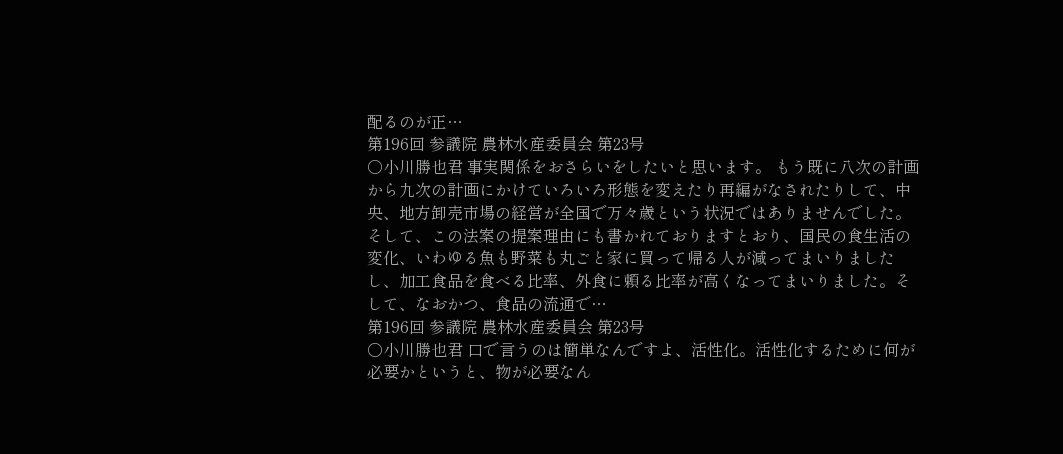配るのが正…
第196回 参議院 農林水産委員会 第23号
○小川勝也君 事実関係をおさらいをしたいと思います。 もう既に八次の計画から九次の計画にかけていろいろ形態を変えたり再編がなされたりして、中央、地方卸売市場の経営が全国で万々歳という状況ではありませんでした。 そして、この法案の提案理由にも書かれておりますとおり、国民の食生活の変化、いわゆる魚も野菜も丸ごと家に買って帰る人が減ってまいりましたし、加工食品を食べる比率、外食に頼る比率が高くなってまいりました。そして、なおかつ、食品の流通で…
第196回 参議院 農林水産委員会 第23号
○小川勝也君 口で言うのは簡単なんですよ、活性化。活性化するために何が必要かというと、物が必要なん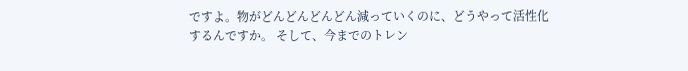ですよ。物がどんどんどんどん減っていくのに、どうやって活性化するんですか。 そして、今までのトレン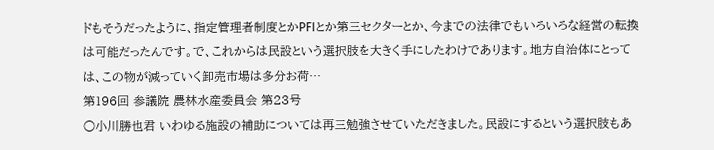ドもそうだったように、指定管理者制度とかPFIとか第三セクターとか、今までの法律でもいろいろな経営の転換は可能だったんです。で、これからは民設という選択肢を大きく手にしたわけであります。地方自治体にとっては、この物が減っていく卸売市場は多分お荷…
第196回 参議院 農林水産委員会 第23号
○小川勝也君 いわゆる施設の補助については再三勉強させていただきました。民設にするという選択肢もあ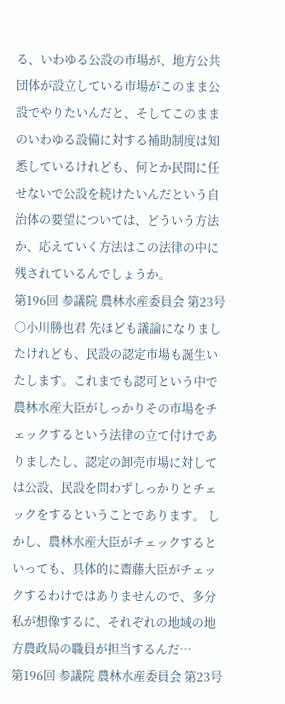る、いわゆる公設の市場が、地方公共団体が設立している市場がこのまま公設でやりたいんだと、そしてこのままのいわゆる設備に対する補助制度は知悉しているけれども、何とか民間に任せないで公設を続けたいんだという自治体の要望については、どういう方法か、応えていく方法はこの法律の中に残されているんでしょうか。
第196回 参議院 農林水産委員会 第23号
○小川勝也君 先ほども議論になりましたけれども、民設の認定市場も誕生いたします。これまでも認可という中で農林水産大臣がしっかりその市場をチェックするという法律の立て付けでありましたし、認定の卸売市場に対しては公設、民設を問わずしっかりとチェックをするということであります。 しかし、農林水産大臣がチェックするといっても、具体的に齋藤大臣がチェックするわけではありませんので、多分私が想像するに、それぞれの地域の地方農政局の職員が担当するんだ…
第196回 参議院 農林水産委員会 第23号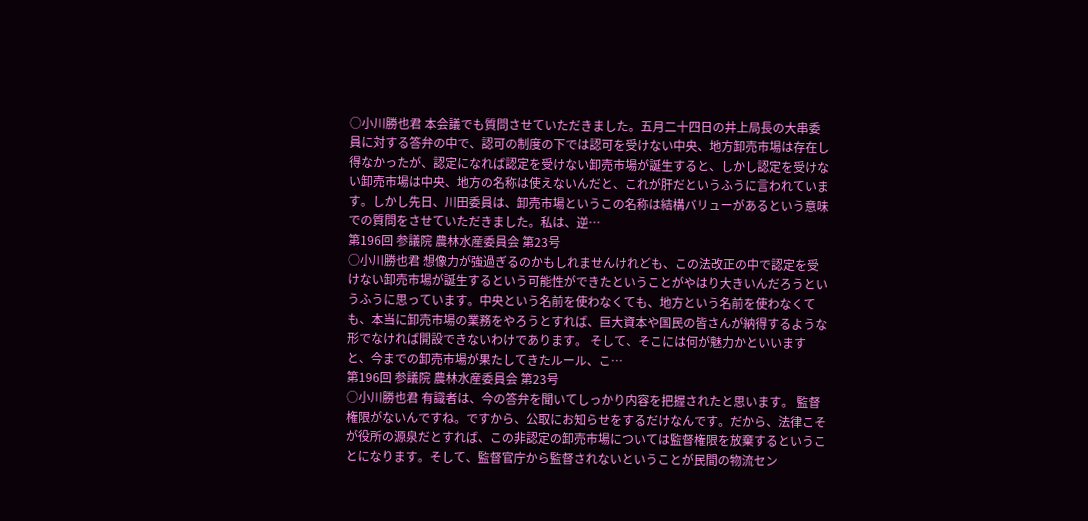○小川勝也君 本会議でも質問させていただきました。五月二十四日の井上局長の大串委員に対する答弁の中で、認可の制度の下では認可を受けない中央、地方卸売市場は存在し得なかったが、認定になれば認定を受けない卸売市場が誕生すると、しかし認定を受けない卸売市場は中央、地方の名称は使えないんだと、これが肝だというふうに言われています。しかし先日、川田委員は、卸売市場というこの名称は結構バリューがあるという意味での質問をさせていただきました。私は、逆…
第196回 参議院 農林水産委員会 第23号
○小川勝也君 想像力が強過ぎるのかもしれませんけれども、この法改正の中で認定を受けない卸売市場が誕生するという可能性ができたということがやはり大きいんだろうというふうに思っています。中央という名前を使わなくても、地方という名前を使わなくても、本当に卸売市場の業務をやろうとすれば、巨大資本や国民の皆さんが納得するような形でなければ開設できないわけであります。 そして、そこには何が魅力かといいますと、今までの卸売市場が果たしてきたルール、こ…
第196回 参議院 農林水産委員会 第23号
○小川勝也君 有識者は、今の答弁を聞いてしっかり内容を把握されたと思います。 監督権限がないんですね。ですから、公取にお知らせをするだけなんです。だから、法律こそが役所の源泉だとすれば、この非認定の卸売市場については監督権限を放棄するということになります。そして、監督官庁から監督されないということが民間の物流セン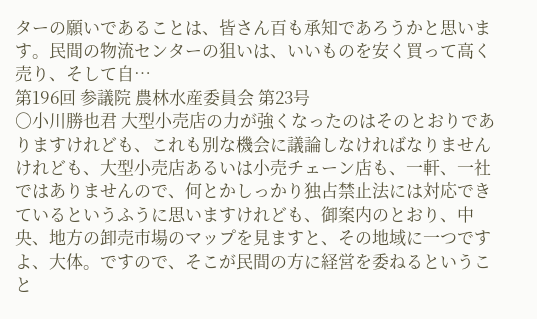ターの願いであることは、皆さん百も承知であろうかと思います。民間の物流センターの狙いは、いいものを安く買って高く売り、そして自…
第196回 参議院 農林水産委員会 第23号
○小川勝也君 大型小売店の力が強くなったのはそのとおりでありますけれども、これも別な機会に議論しなければなりませんけれども、大型小売店あるいは小売チェーン店も、一軒、一社ではありませんので、何とかしっかり独占禁止法には対応できているというふうに思いますけれども、御案内のとおり、中央、地方の卸売市場のマップを見ますと、その地域に一つですよ、大体。ですので、そこが民間の方に経営を委ねるということ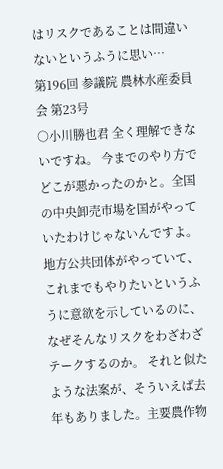はリスクであることは間違いないというふうに思い…
第196回 参議院 農林水産委員会 第23号
○小川勝也君 全く理解できないですね。 今までのやり方でどこが悪かったのかと。全国の中央卸売市場を国がやっていたわけじゃないんですよ。地方公共団体がやっていて、これまでもやりたいというふうに意欲を示しているのに、なぜそんなリスクをわざわざテークするのか。 それと似たような法案が、そういえば去年もありました。主要農作物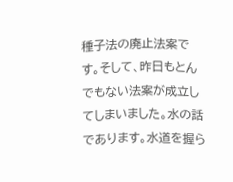種子法の廃止法案です。そして、昨日もとんでもない法案が成立してしまいました。水の話であります。水道を握ら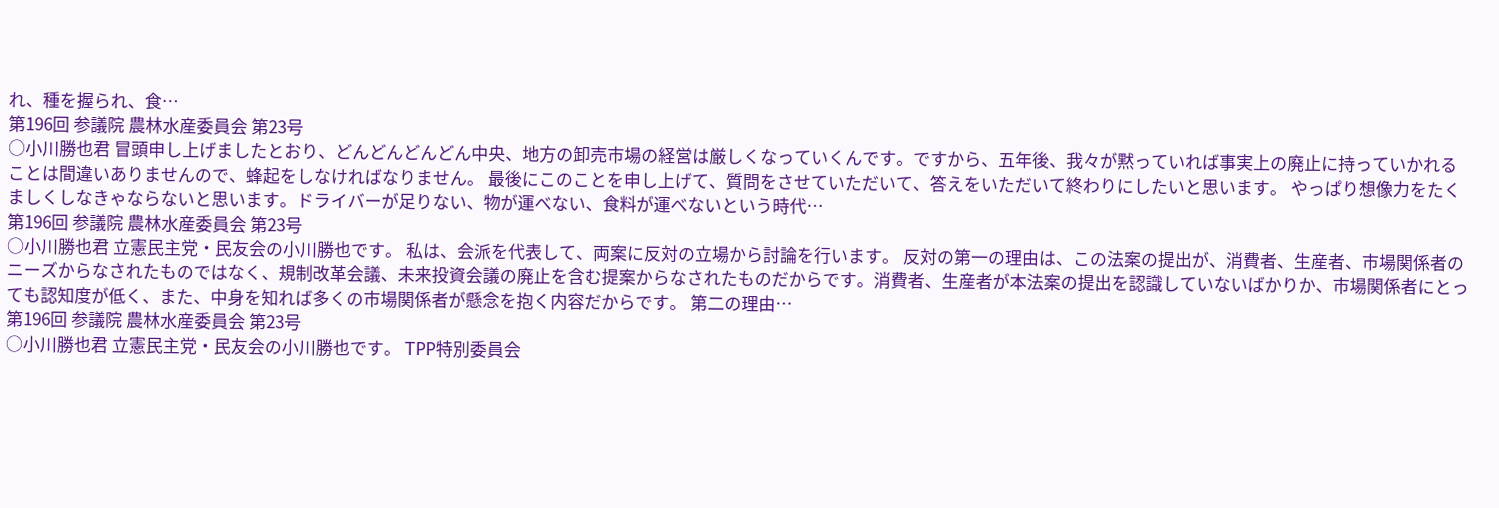れ、種を握られ、食…
第196回 参議院 農林水産委員会 第23号
○小川勝也君 冒頭申し上げましたとおり、どんどんどんどん中央、地方の卸売市場の経営は厳しくなっていくんです。ですから、五年後、我々が黙っていれば事実上の廃止に持っていかれることは間違いありませんので、蜂起をしなければなりません。 最後にこのことを申し上げて、質問をさせていただいて、答えをいただいて終わりにしたいと思います。 やっぱり想像力をたくましくしなきゃならないと思います。ドライバーが足りない、物が運べない、食料が運べないという時代…
第196回 参議院 農林水産委員会 第23号
○小川勝也君 立憲民主党・民友会の小川勝也です。 私は、会派を代表して、両案に反対の立場から討論を行います。 反対の第一の理由は、この法案の提出が、消費者、生産者、市場関係者のニーズからなされたものではなく、規制改革会議、未来投資会議の廃止を含む提案からなされたものだからです。消費者、生産者が本法案の提出を認識していないばかりか、市場関係者にとっても認知度が低く、また、中身を知れば多くの市場関係者が懸念を抱く内容だからです。 第二の理由…
第196回 参議院 農林水産委員会 第23号
○小川勝也君 立憲民主党・民友会の小川勝也です。 TPP特別委員会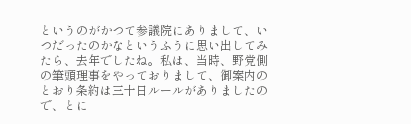というのがかつて参議院にありまして、いつだったのかなというふうに思い出してみたら、去年でしたね。私は、当時、野党側の筆頭理事をやっておりまして、御案内のとおり条約は三十日ルールがありましたので、とに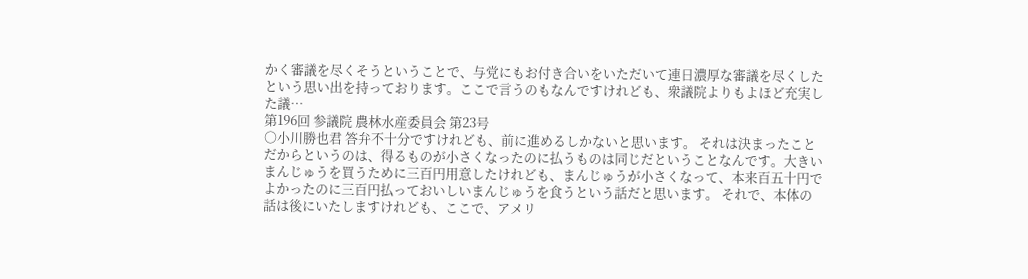かく審議を尽くそうということで、与党にもお付き合いをいただいて連日濃厚な審議を尽くしたという思い出を持っております。ここで言うのもなんですけれども、衆議院よりもよほど充実した議…
第196回 参議院 農林水産委員会 第23号
○小川勝也君 答弁不十分ですけれども、前に進めるしかないと思います。 それは決まったことだからというのは、得るものが小さくなったのに払うものは同じだということなんです。大きいまんじゅうを買うために三百円用意したけれども、まんじゅうが小さくなって、本来百五十円でよかったのに三百円払っておいしいまんじゅうを食うという話だと思います。 それで、本体の話は後にいたしますけれども、ここで、アメリ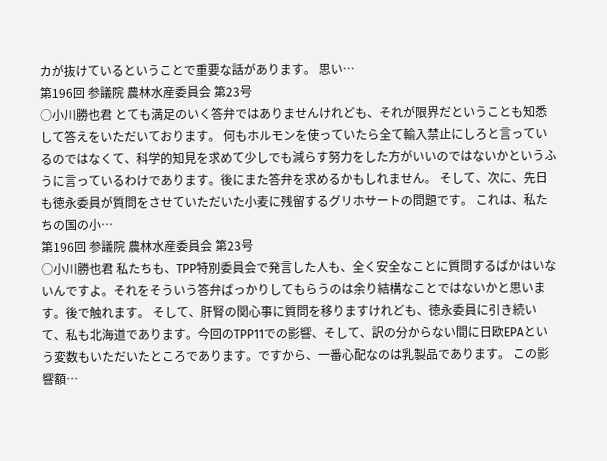カが抜けているということで重要な話があります。 思い…
第196回 参議院 農林水産委員会 第23号
○小川勝也君 とても満足のいく答弁ではありませんけれども、それが限界だということも知悉して答えをいただいております。 何もホルモンを使っていたら全て輸入禁止にしろと言っているのではなくて、科学的知見を求めて少しでも減らす努力をした方がいいのではないかというふうに言っているわけであります。後にまた答弁を求めるかもしれません。 そして、次に、先日も徳永委員が質問をさせていただいた小麦に残留するグリホサートの問題です。 これは、私たちの国の小…
第196回 参議院 農林水産委員会 第23号
○小川勝也君 私たちも、TPP特別委員会で発言した人も、全く安全なことに質問するばかはいないんですよ。それをそういう答弁ばっかりしてもらうのは余り結構なことではないかと思います。後で触れます。 そして、肝腎の関心事に質問を移りますけれども、徳永委員に引き続いて、私も北海道であります。今回のTPP11での影響、そして、訳の分からない間に日欧EPAという変数もいただいたところであります。ですから、一番心配なのは乳製品であります。 この影響額…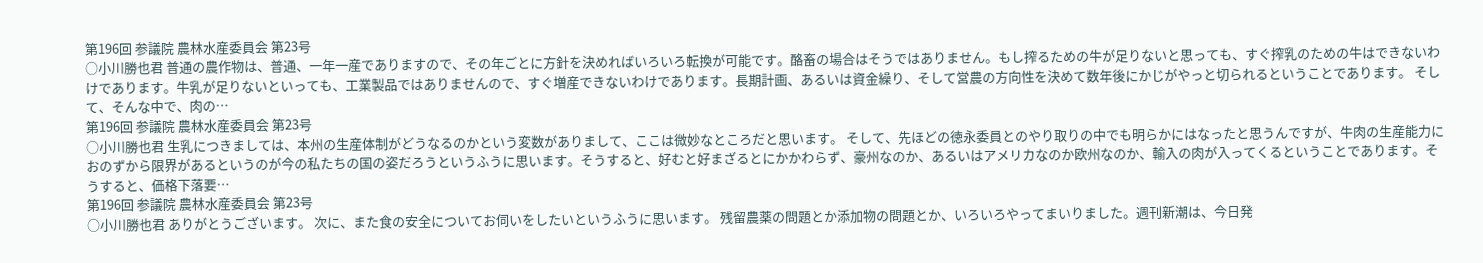第196回 参議院 農林水産委員会 第23号
○小川勝也君 普通の農作物は、普通、一年一産でありますので、その年ごとに方針を決めればいろいろ転換が可能です。酪畜の場合はそうではありません。もし搾るための牛が足りないと思っても、すぐ搾乳のための牛はできないわけであります。牛乳が足りないといっても、工業製品ではありませんので、すぐ増産できないわけであります。長期計画、あるいは資金繰り、そして営農の方向性を決めて数年後にかじがやっと切られるということであります。 そして、そんな中で、肉の…
第196回 参議院 農林水産委員会 第23号
○小川勝也君 生乳につきましては、本州の生産体制がどうなるのかという変数がありまして、ここは微妙なところだと思います。 そして、先ほどの徳永委員とのやり取りの中でも明らかにはなったと思うんですが、牛肉の生産能力におのずから限界があるというのが今の私たちの国の姿だろうというふうに思います。そうすると、好むと好まざるとにかかわらず、豪州なのか、あるいはアメリカなのか欧州なのか、輸入の肉が入ってくるということであります。そうすると、価格下落要…
第196回 参議院 農林水産委員会 第23号
○小川勝也君 ありがとうございます。 次に、また食の安全についてお伺いをしたいというふうに思います。 残留農薬の問題とか添加物の問題とか、いろいろやってまいりました。週刊新潮は、今日発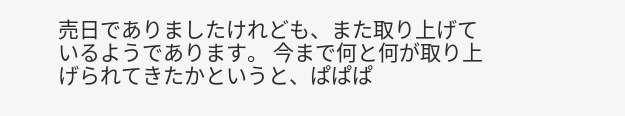売日でありましたけれども、また取り上げているようであります。 今まで何と何が取り上げられてきたかというと、ぱぱぱ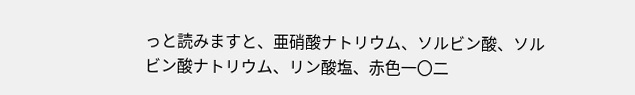っと読みますと、亜硝酸ナトリウム、ソルビン酸、ソルビン酸ナトリウム、リン酸塩、赤色一〇二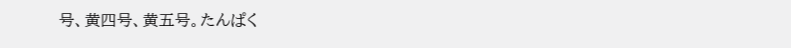号、黄四号、黄五号。たんぱく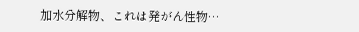加水分解物、これは発がん性物…